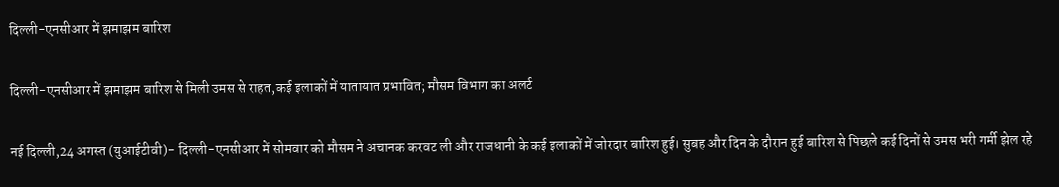दिल्ली-एनसीआर में झमाझम बारिश

दिल्ली-एनसीआर में झमाझम बारिश से मिली उमस से राहत,कई इलाकों में यातायात प्रभावित; मौसम विभाग का अलर्ट

नई दिल्ली,24 अगस्त (युआईटीवी)- दिल्ली-एनसीआर में सोमवार को मौसम ने अचानक करवट ली और राजधानी के कई इलाकों में जोरदार बारिश हुई। सुबह और दिन के दौरान हुई बारिश से पिछले कई दिनों से उमस भरी गर्मी झेल रहे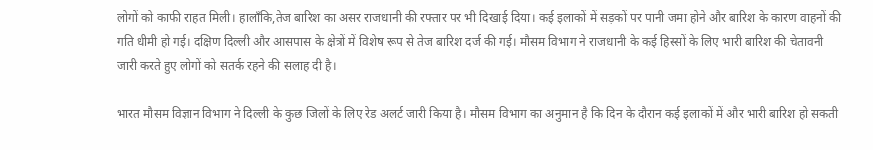लोगों को काफी राहत मिली। हालाँकि,तेज बारिश का असर राजधानी की रफ्तार पर भी दिखाई दिया। कई इलाकों में सड़कों पर पानी जमा होने और बारिश के कारण वाहनों की गति धीमी हो गई। दक्षिण दिल्ली और आसपास के क्षेत्रों में विशेष रूप से तेज बारिश दर्ज की गई। मौसम विभाग ने राजधानी के कई हिस्सों के लिए भारी बारिश की चेतावनी जारी करते हुए लोगों को सतर्क रहने की सलाह दी है।

भारत मौसम विज्ञान विभाग ने दिल्ली के कुछ जिलों के लिए रेड अलर्ट जारी किया है। मौसम विभाग का अनुमान है कि दिन के दौरान कई इलाकों में और भारी बारिश हो सकती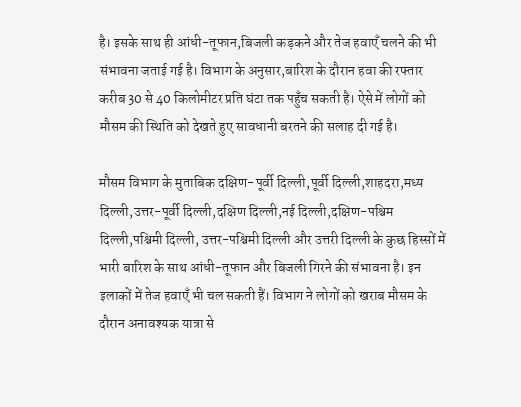है। इसके साथ ही आंधी-तूफान,बिजली कड़कने और तेज हवाएँ चलने की भी संभावना जताई गई है। विभाग के अनुसार,बारिश के दौरान हवा की रफ्तार करीब 30 से 40 किलोमीटर प्रति घंटा तक पहुँच सकती है। ऐसे में लोगों को मौसम की स्थिति को देखते हुए सावधानी बरतने की सलाह दी गई है।

मौसम विभाग के मुताबिक दक्षिण-पूर्वी दिल्ली,पूर्वी दिल्ली,शाहदरा,मध्य दिल्ली,उत्तर-पूर्वी दिल्ली,दक्षिण दिल्ली,नई दिल्ली,दक्षिण-पश्चिम दिल्ली,पश्चिमी दिल्ली, उत्तर-पश्चिमी दिल्ली और उत्तरी दिल्ली के कुछ हिस्सों में भारी बारिश के साथ आंधी-तूफान और बिजली गिरने की संभावना है। इन इलाकों में तेज हवाएँ भी चल सकती हैं। विभाग ने लोगों को खराब मौसम के दौरान अनावश्यक यात्रा से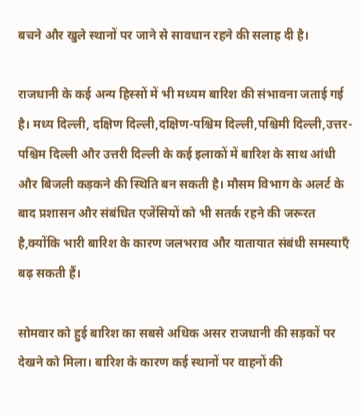बचने और खुले स्थानों पर जाने से सावधान रहने की सलाह दी है।

राजधानी के कई अन्य हिस्सों में भी मध्यम बारिश की संभावना जताई गई है। मध्य दिल्ली, दक्षिण दिल्ली,दक्षिण-पश्चिम दिल्ली,पश्चिमी दिल्ली,उत्तर-पश्चिम दिल्ली और उत्तरी दिल्ली के कई इलाकों में बारिश के साथ आंधी और बिजली कड़कने की स्थिति बन सकती है। मौसम विभाग के अलर्ट के बाद प्रशासन और संबंधित एजेंसियों को भी सतर्क रहने की जरूरत है,क्योंकि भारी बारिश के कारण जलभराव और यातायात संबंधी समस्याएँ बढ़ सकती हैं।

सोमवार को हुई बारिश का सबसे अधिक असर राजधानी की सड़कों पर देखने को मिला। बारिश के कारण कई स्थानों पर वाहनों की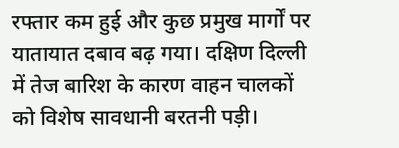रफ्तार कम हुई और कुछ प्रमुख मार्गों पर यातायात दबाव बढ़ गया। दक्षिण दिल्ली में तेज बारिश के कारण वाहन चालकों को विशेष सावधानी बरतनी पड़ी।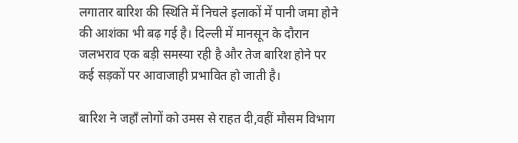लगातार बारिश की स्थिति में निचले इलाकों में पानी जमा होने की आशंका भी बढ़ गई है। दिल्ली में मानसून के दौरान जलभराव एक बड़ी समस्या रही है और तेज बारिश होने पर कई सड़कों पर आवाजाही प्रभावित हो जाती है।

बारिश ने जहाँ लोगों को उमस से राहत दी,वहीं मौसम विभाग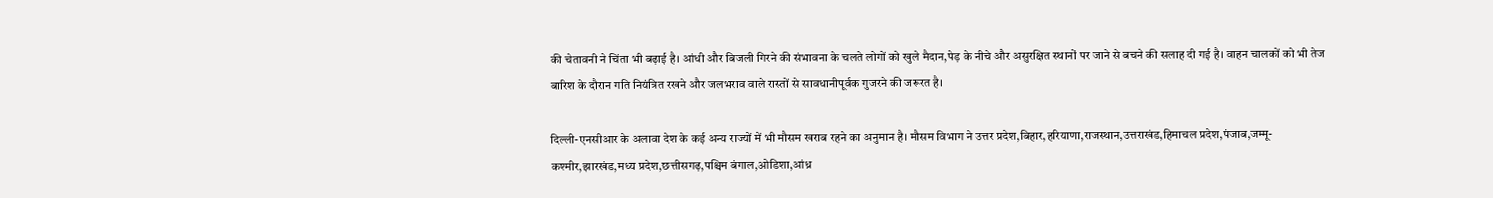की चेतावनी ने चिंता भी बढ़ाई है। आंधी और बिजली गिरने की संभावना के चलते लोगों को खुले मैदान,पेड़ के नीचे और असुरक्षित स्थानों पर जाने से बचने की सलाह दी गई है। वाहन चालकों को भी तेज बारिश के दौरान गति नियंत्रित रखने और जलभराव वाले रास्तों से सावधानीपूर्वक गुजरने की जरूरत है।

दिल्ली-एनसीआर के अलावा देश के कई अन्य राज्यों में भी मौसम खराब रहने का अनुमान है। मौसम विभाग ने उत्तर प्रदेश,बिहार,हरियाणा,राजस्थान,उत्तराखंड,हिमाचल प्रदेश,पंजाब,जम्मू-कश्मीर,झारखंड,मध्य प्रदेश,छत्तीसगढ़,पश्चिम बंगाल,ओडिशा,आंध्र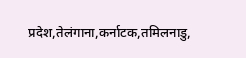प्रदेश,तेलंगाना,कर्नाटक,तमिलनाडु,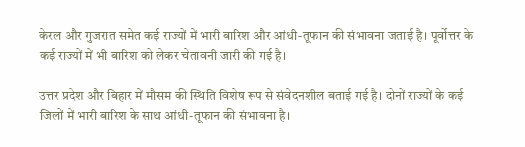केरल और गुजरात समेत कई राज्यों में भारी बारिश और आंधी-तूफान की संभावना जताई है। पूर्वोत्तर के कई राज्यों में भी बारिश को लेकर चेतावनी जारी की गई है।

उत्तर प्रदेश और बिहार में मौसम की स्थिति विशेष रूप से संवेदनशील बताई गई है। दोनों राज्यों के कई जिलों में भारी बारिश के साथ आंधी-तूफान की संभावना है।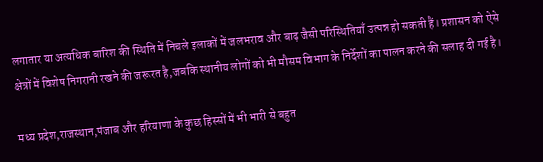लगातार या अत्यधिक बारिश की स्थिति में निचले इलाकों में जलभराव और बाढ़ जैसी परिस्थितियाँ उत्पन्न हो सकती हैं। प्रशासन को ऐसे क्षेत्रों में विशेष निगरानी रखने की जरूरत है,जबकि स्थानीय लोगों को भी मौसम विभाग के निर्देशों का पालन करने की सलाह दी गई है।

मध्य प्रदेश,राजस्थान,पंजाब और हरियाणा के कुछ हिस्सों में भी भारी से बहुत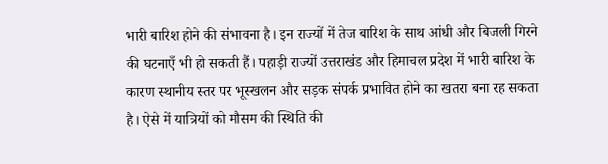भारी बारिश होने की संभावना है। इन राज्यों में तेज बारिश के साथ आंधी और बिजली गिरने की घटनाएँ भी हो सकती हैं। पहाड़ी राज्यों उत्तराखंड और हिमाचल प्रदेश में भारी बारिश के कारण स्थानीय स्तर पर भूस्खलन और सड़क संपर्क प्रभावित होने का खतरा बना रह सकता है। ऐसे में यात्रियों को मौसम की स्थिति की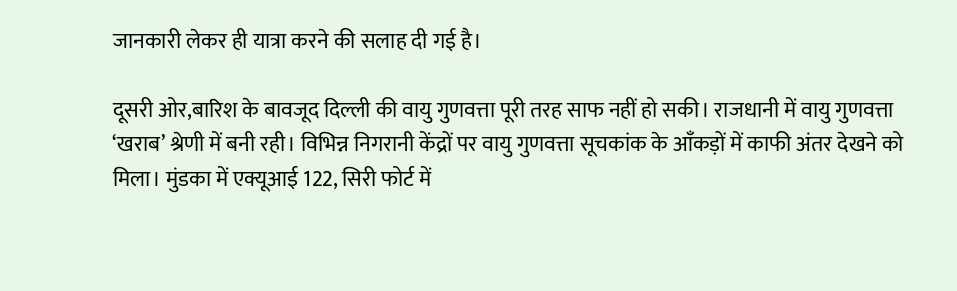जानकारी लेकर ही यात्रा करने की सलाह दी गई है।

दूसरी ओर,बारिश के बावजूद दिल्ली की वायु गुणवत्ता पूरी तरह साफ नहीं हो सकी। राजधानी में वायु गुणवत्ता ‘खराब’ श्रेणी में बनी रही। विभिन्न निगरानी केंद्रों पर वायु गुणवत्ता सूचकांक के आँकड़ों में काफी अंतर देखने को मिला। मुंडका में एक्यूआई 122, सिरी फोर्ट में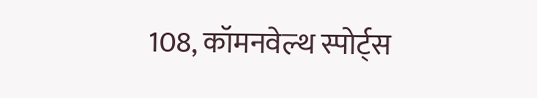108, कॉमनवेल्थ स्पोर्ट्स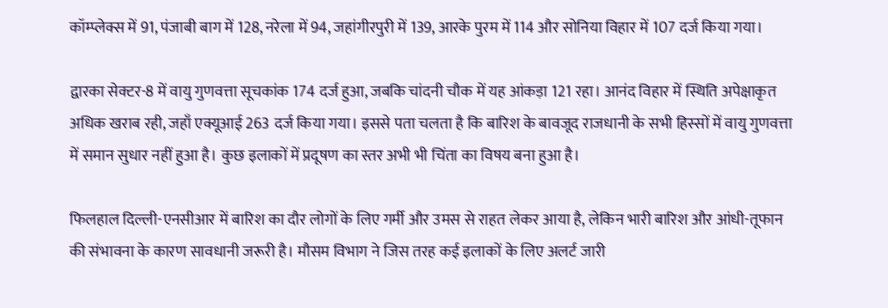कॉम्प्लेक्स में 91, पंजाबी बाग में 128, नरेला में 94, जहांगीरपुरी में 139, आरके पुरम में 114 और सोनिया विहार में 107 दर्ज किया गया।

द्वारका सेक्टर-8 में वायु गुणवत्ता सूचकांक 174 दर्ज हुआ, जबकि चांदनी चौक में यह आंकड़ा 121 रहा। आनंद विहार में स्थिति अपेक्षाकृत अधिक खराब रही, जहाँ एक्यूआई 263 दर्ज किया गया। इससे पता चलता है कि बारिश के बावजूद राजधानी के सभी हिस्सों में वायु गुणवत्ता में समान सुधार नहीं हुआ है। कुछ इलाकों में प्रदूषण का स्तर अभी भी चिंता का विषय बना हुआ है।

फिलहाल दिल्ली-एनसीआर में बारिश का दौर लोगों के लिए गर्मी और उमस से राहत लेकर आया है, लेकिन भारी बारिश और आंधी-तूफान की संभावना के कारण सावधानी जरूरी है। मौसम विभाग ने जिस तरह कई इलाकों के लिए अलर्ट जारी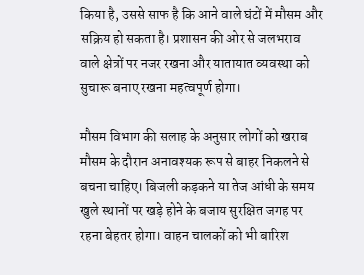किया है, उससे साफ है कि आने वाले घंटों में मौसम और सक्रिय हो सकता है। प्रशासन की ओर से जलभराव वाले क्षेत्रों पर नजर रखना और यातायात व्यवस्था को सुचारू बनाए रखना महत्वपूर्ण होगा।

मौसम विभाग की सलाह के अनुसार लोगों को खराब मौसम के दौरान अनावश्यक रूप से बाहर निकलने से बचना चाहिए। बिजली कड़कने या तेज आंधी के समय खुले स्थानों पर खड़े होने के बजाय सुरक्षित जगह पर रहना बेहतर होगा। वाहन चालकों को भी बारिश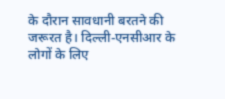के दौरान सावधानी बरतने की जरूरत है। दिल्ली-एनसीआर के लोगों के लिए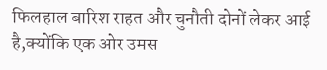फिलहाल बारिश राहत और चुनौती दोनों लेकर आई है,क्योंकि एक ओर उमस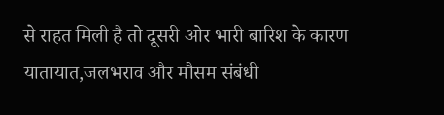से राहत मिली है तो दूसरी ओर भारी बारिश के कारण यातायात,जलभराव और मौसम संबंधी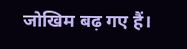जोखिम बढ़ गए हैं।